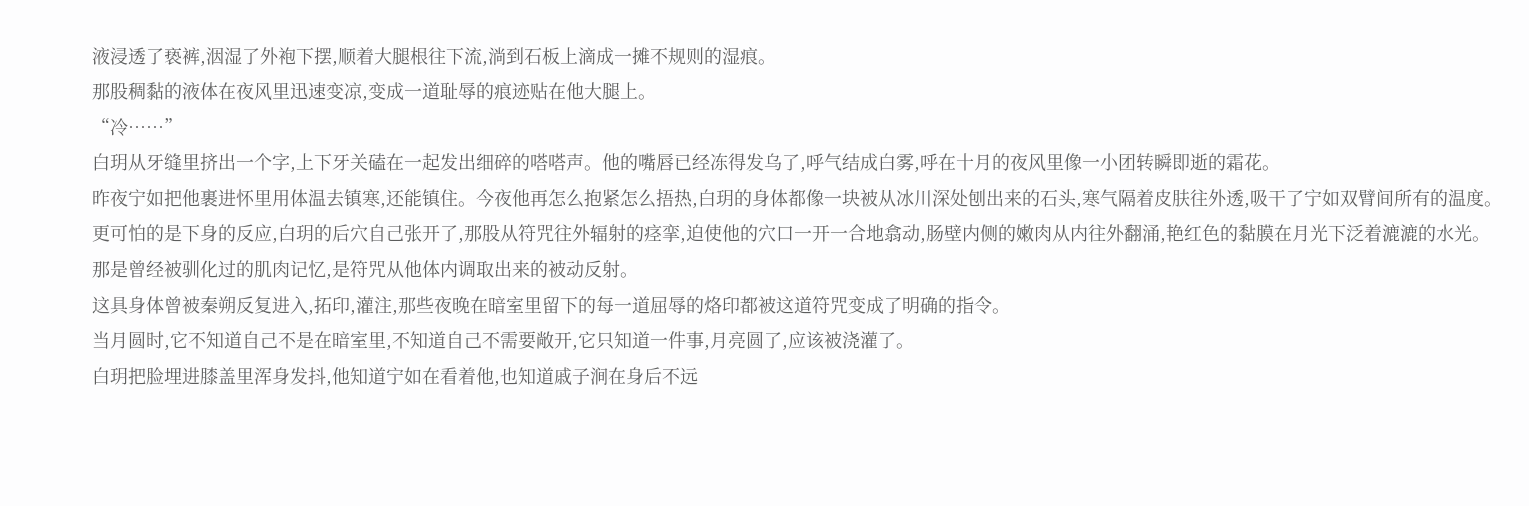液浸透了亵裤,洇湿了外袍下摆,顺着大腿根往下流,淌到石板上滴成一摊不规则的湿痕。
那股稠黏的液体在夜风里迅速变凉,变成一道耻辱的痕迹贴在他大腿上。
“冷……”
白玥从牙缝里挤出一个字,上下牙关磕在一起发出细碎的嗒嗒声。他的嘴唇已经冻得发乌了,呼气结成白雾,呼在十月的夜风里像一小团转瞬即逝的霜花。
昨夜宁如把他裹进怀里用体温去镇寒,还能镇住。今夜他再怎么抱紧怎么捂热,白玥的身体都像一块被从冰川深处刨出来的石头,寒气隔着皮肤往外透,吸干了宁如双臂间所有的温度。
更可怕的是下身的反应,白玥的后穴自己张开了,那股从符咒往外辐射的痉挛,迫使他的穴口一开一合地翕动,肠壁内侧的嫩肉从内往外翻涌,艳红色的黏膜在月光下泛着漉漉的水光。
那是曾经被驯化过的肌肉记忆,是符咒从他体内调取出来的被动反射。
这具身体曾被秦朔反复进入,拓印,灌注,那些夜晚在暗室里留下的每一道屈辱的烙印都被这道符咒变成了明确的指令。
当月圆时,它不知道自己不是在暗室里,不知道自己不需要敞开,它只知道一件事,月亮圆了,应该被浇灌了。
白玥把脸埋进膝盖里浑身发抖,他知道宁如在看着他,也知道戚子涧在身后不远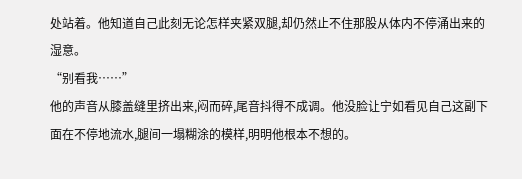处站着。他知道自己此刻无论怎样夹紧双腿,却仍然止不住那股从体内不停涌出来的湿意。
“别看我……”
他的声音从膝盖缝里挤出来,闷而碎,尾音抖得不成调。他没脸让宁如看见自己这副下面在不停地流水,腿间一塌糊涂的模样,明明他根本不想的。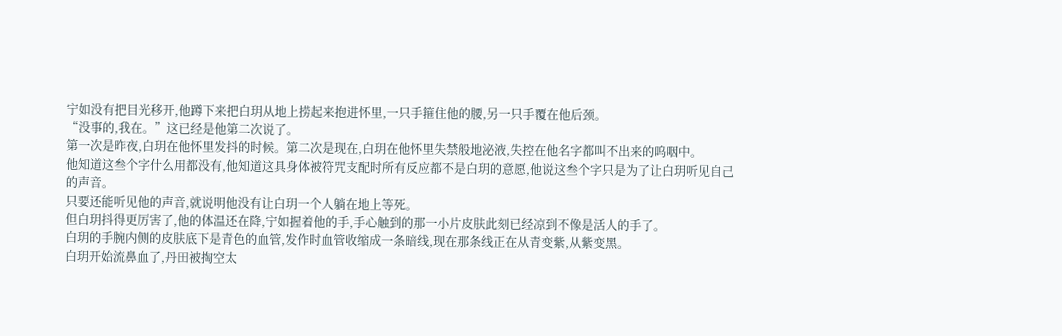宁如没有把目光移开,他蹲下来把白玥从地上捞起来抱进怀里,一只手箍住他的腰,另一只手覆在他后颈。
“没事的,我在。”这已经是他第二次说了。
第一次是昨夜,白玥在他怀里发抖的时候。第二次是现在,白玥在他怀里失禁般地泌液,失控在他名字都叫不出来的呜咽中。
他知道这叁个字什么用都没有,他知道这具身体被符咒支配时所有反应都不是白玥的意愿,他说这叁个字只是为了让白玥听见自己的声音。
只要还能听见他的声音,就说明他没有让白玥一个人躺在地上等死。
但白玥抖得更厉害了,他的体温还在降,宁如握着他的手,手心触到的那一小片皮肤此刻已经凉到不像是活人的手了。
白玥的手腕内侧的皮肤底下是青色的血管,发作时血管收缩成一条暗线,现在那条线正在从青变紫,从紫变黑。
白玥开始流鼻血了,丹田被掏空太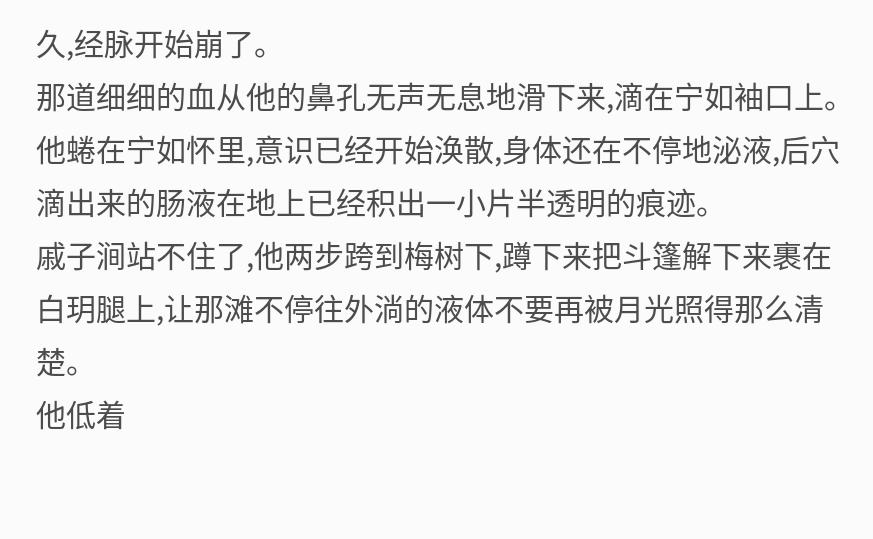久,经脉开始崩了。
那道细细的血从他的鼻孔无声无息地滑下来,滴在宁如袖口上。他蜷在宁如怀里,意识已经开始涣散,身体还在不停地泌液,后穴滴出来的肠液在地上已经积出一小片半透明的痕迹。
戚子涧站不住了,他两步跨到梅树下,蹲下来把斗篷解下来裹在白玥腿上,让那滩不停往外淌的液体不要再被月光照得那么清楚。
他低着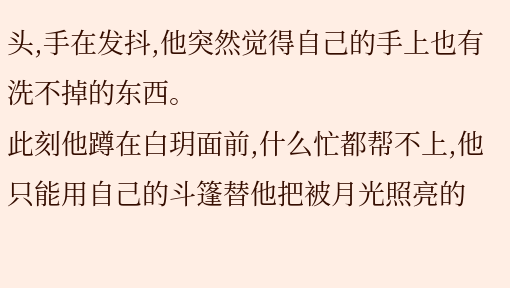头,手在发抖,他突然觉得自己的手上也有洗不掉的东西。
此刻他蹲在白玥面前,什么忙都帮不上,他只能用自己的斗篷替他把被月光照亮的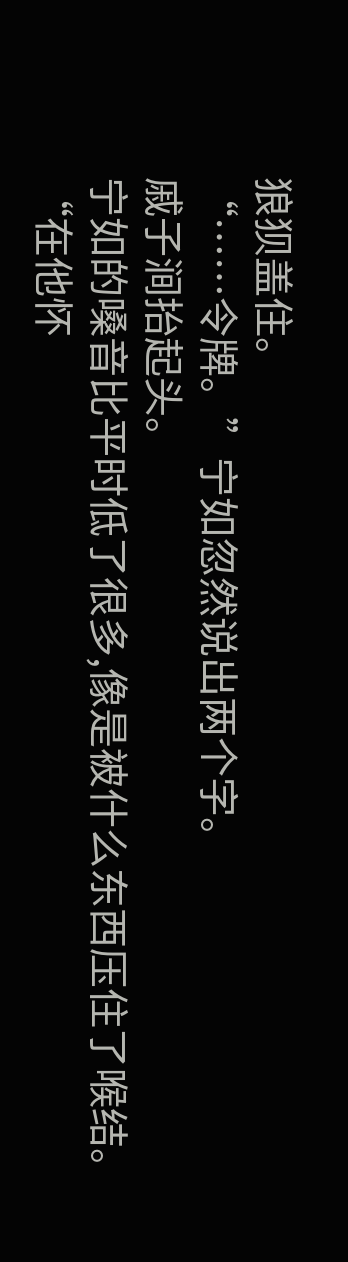狼狈盖住。
“……令牌。”宁如忽然说出两个字。
戚子涧抬起头。
宁如的嗓音比平时低了很多,像是被什么东西压住了喉结。
“在他怀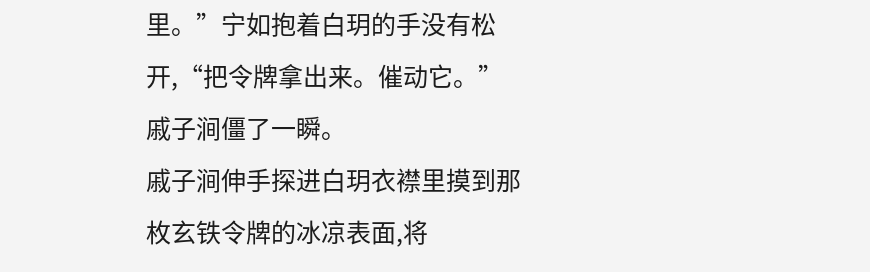里。”宁如抱着白玥的手没有松开,“把令牌拿出来。催动它。”
戚子涧僵了一瞬。
戚子涧伸手探进白玥衣襟里摸到那枚玄铁令牌的冰凉表面,将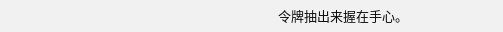令牌抽出来握在手心。